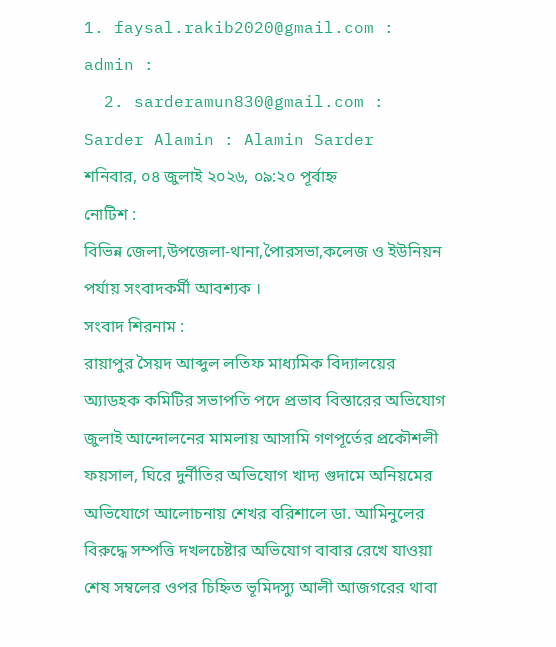1. faysal.rakib2020@gmail.com : admin :
  2. sarderamun830@gmail.com : Sarder Alamin : Alamin Sarder
শনিবার, ০৪ জুলাই ২০২৬, ০৯:২০ পূর্বাহ্ন
নোটিশ :
বিভিন্ন জেলা,উপজেলা-থানা,পৈারসভা,কলেজ ও ইউনিয়ন পর্যায় সংবাদকর্মী আবশ্যক ।
সংবাদ শিরনাম :
রায়াপুর সৈয়দ আব্দুল লতিফ মাধ্যমিক বিদ্যালয়ের অ্যাডহক কমিটির সভাপতি পদে প্রভাব বিস্তারের অভিযোগ জুলাই আন্দোলনের মামলায় আসামি গণপূর্তের প্রকৌশলী ফয়সাল, ঘিরে দুর্নীতির অভিযোগ খাদ্য গুদামে অনিয়মের অভিযোগে আলোচনায় শেখর বরিশালে ডা. আমিনুলের বিরুদ্ধে সম্পত্তি দখলচেষ্টার অভিযোগ বাবার রেখে যাওয়া শেষ সম্বলের ওপর চিহ্নিত ভূমিদস্যু আলী আজগরের থাবা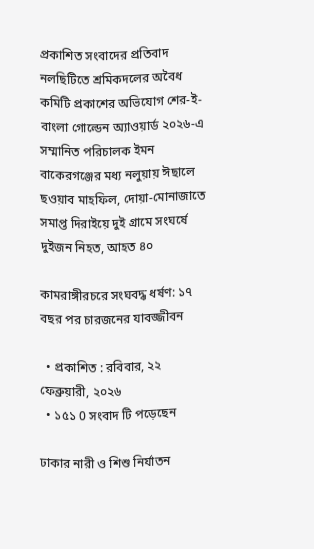প্রকাশিত সংবাদের প্রতিবাদ নলছিটিতে শ্রমিকদলের অবৈধ কমিটি প্রকাশের অভিযোগ শের-ই-বাংলা গোল্ডেন অ্যাওয়ার্ড ২০২৬-এ সম্মানিত পরিচালক ইমন বাকেরগঞ্জের মধ্য নলুয়ায় ঈছালে ছওয়াব মাহফিল, দোয়া-মোনাজাতে সমাপ্ত দিরাইয়ে দুই গ্রামে ‍সংঘর্ষে দুইজন নিহত, আহত ৪০

কামরাঙ্গীরচরে সংঘবদ্ধ ধর্ষণ: ১৭ বছর পর চারজনের যাবজ্জীবন

  • প্রকাশিত : রবিবার, ২২ ফেব্রুয়ারী, ২০২৬
  • ১৫১ 0 সংবাদ টি পড়েছেন

ঢাকার নারী ও শিশু নির্যাতন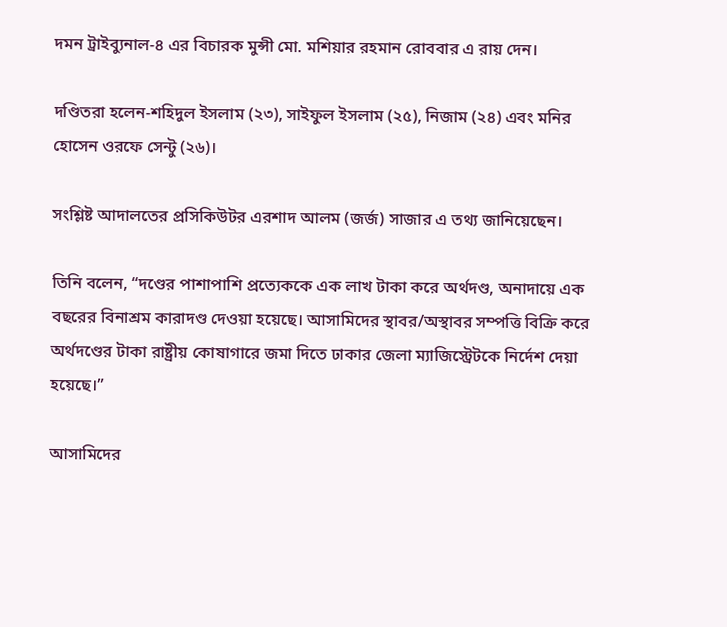দমন ট্রাইব্যুনাল-৪ এর বিচারক মুন্সী মো. মশিয়ার রহমান রোববার এ রায় দেন।

দণ্ডিতরা হলেন-শহিদুল ইসলাম (২৩), সাইফুল ইসলাম (২৫), নিজাম (২৪) এবং মনির হোসেন ওরফে সেন্টু (২৬)।

সংশ্লিষ্ট আদালতের প্রসিকিউটর এরশাদ আলম (জর্জ) সাজার এ তথ্য জানিয়েছেন।

তিনি বলেন, “দণ্ডের পাশাপাশি প্রত্যেককে এক লাখ টাকা করে অর্থদণ্ড, অনাদায়ে এক বছরের বিনাশ্রম কারাদণ্ড দেওয়া হয়েছে। আসামিদের স্থাবর/অস্থাবর সম্পত্তি বিক্রি করে অর্থদণ্ডের টাকা রাষ্ট্রীয় কোষাগারে জমা দিতে ঢাকার জেলা ম্যাজিস্ট্রেটকে নির্দেশ দেয়া হয়েছে।”

আসামিদের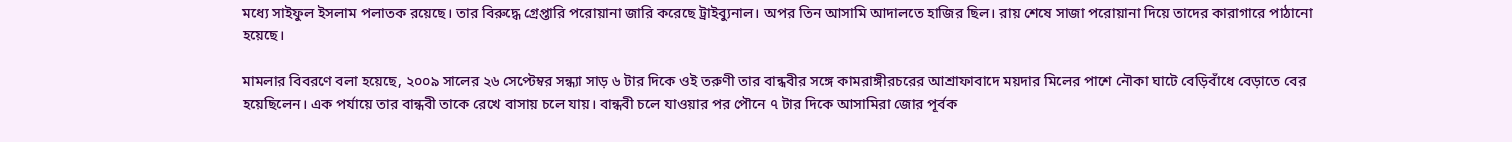মধ্যে সাইফুল ইসলাম পলাতক রয়েছে। তার বিরুদ্ধে গ্রেপ্তারি পরোয়ানা জারি করেছে ট্রাইব্যুনাল। অপর তিন আসামি আদালতে হাজির ছিল। রায় শেষে সাজা পরোয়ানা দিয়ে তাদের কারাগারে পাঠানো হয়েছে।

মামলার বিবরণে বলা হয়েছে, ২০০৯ সালের ২৬ সেপ্টেম্বর সন্ধ্যা সাড় ৬ টার দিকে ওই তরুণী তার বান্ধবীর সঙ্গে কামরাঙ্গীরচরের আশ্রাফাবাদে ময়দার মিলের পাশে নৌকা ঘাটে বেড়িবাঁধে বেড়াতে বের হয়েছিলেন। এক পর্যায়ে তার বান্ধবী তাকে রেখে বাসায় চলে যায়। বান্ধবী চলে যাওয়ার পর পৌনে ৭ টার দিকে আসামিরা জোর পূর্বক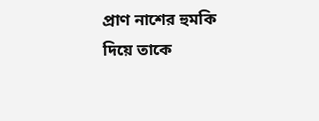প্রাণ নাশের হুমকি দিয়ে তাকে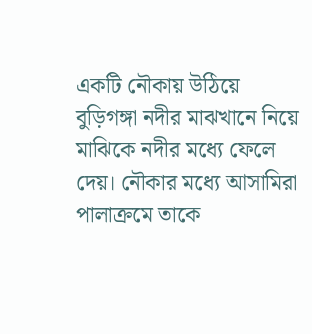একটি নৌকায় উঠিয়ে বুড়িগঙ্গা নদীর মাঝখানে নিয়ে মাঝিকে নদীর মধ্যে ফেলে দেয়। নৌকার মধ্যে আসামিরা পালাক্রমে তাকে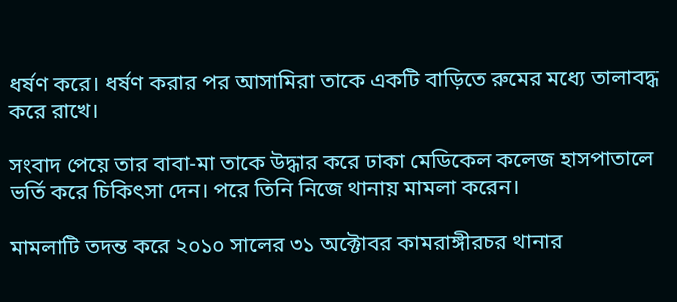ধর্ষণ করে। ধর্ষণ করার পর আসামিরা তাকে একটি বাড়িতে রুমের মধ্যে তালাবদ্ধ করে রাখে।

সংবাদ পেয়ে তার বাবা-মা তাকে উদ্ধার করে ঢাকা মেডিকেল কলেজ হাসপাতালে ভর্তি করে চিকিৎসা দেন। পরে তিনি নিজে থানায় মামলা করেন।

মামলাটি তদন্ত করে ২০১০ সালের ৩১ অক্টোবর কামরাঙ্গীরচর থানার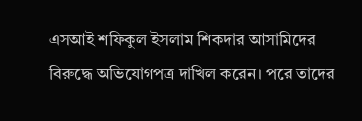এসআই শফিকুল ইসলাম শিকদার আসামিদের বিরুদ্ধে অভিযোগপত্র দাখিল করেন। পরে তাদের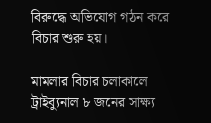বিরুদ্ধে অভিযোগ গঠন করে বিচার শুরু হয়।

মামলার বিচার চলাকালে ট্রাইব্যুনাল ৮ জনের সাক্ষ্য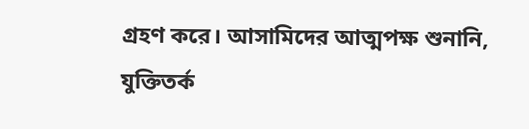গ্রহণ করে। আসামিদের আত্মপক্ষ শুনানি, যুক্তিতর্ক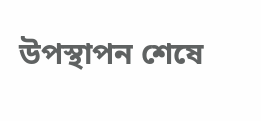উপস্থাপন শেষে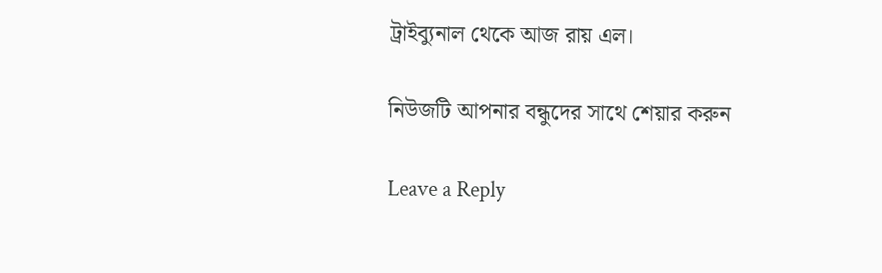ট্রাইব্যুনাল থেকে আজ রায় এল।

নিউজটি আপনার বন্ধুদের সাথে শেয়ার করুন

Leave a Reply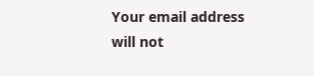Your email address will not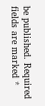be published. Required fields are marked *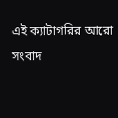এই ক্যাটাগরির ‍আরো সংবাদ